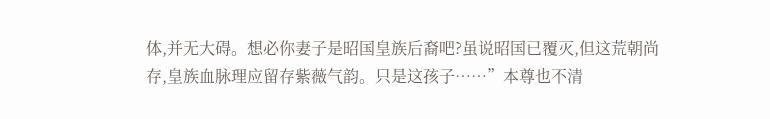体,并无大碍。想必你妻子是昭国皇族后裔吧?虽说昭国已覆灭,但这荒朝尚存,皇族血脉理应留存紫薇气韵。只是这孩子……”本尊也不清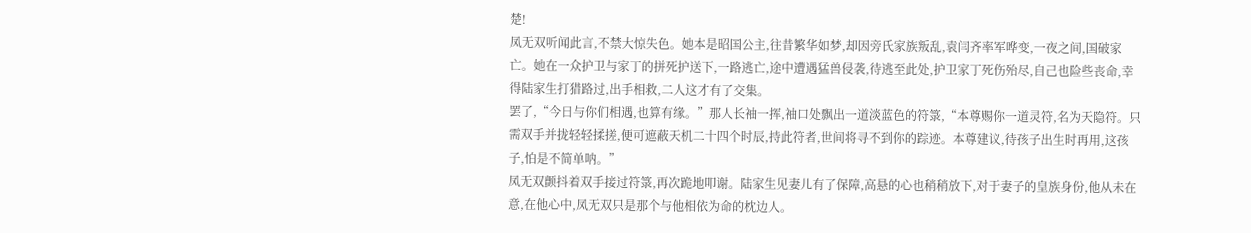楚!
凤无双听闻此言,不禁大惊失色。她本是昭国公主,往昔繁华如梦,却因旁氏家族叛乱,袁闫齐率军哗变,一夜之间,国破家亡。她在一众护卫与家丁的拼死护送下,一路逃亡,途中遭遇猛兽侵袭,待逃至此处,护卫家丁死伤殆尽,自己也险些丧命,幸得陆家生打猎路过,出手相救,二人这才有了交集。
罢了,“今日与你们相遇,也算有缘。”那人长袖一挥,袖口处飘出一道淡蓝色的符箓,“本尊赐你一道灵符,名为天隐符。只需双手并拢轻轻揉搓,便可遮蔽天机二十四个时辰,持此符者,世间将寻不到你的踪迹。本尊建议,待孩子出生时再用,这孩子,怕是不简单呐。”
凤无双颤抖着双手接过符箓,再次跪地叩谢。陆家生见妻儿有了保障,高悬的心也稍稍放下,对于妻子的皇族身份,他从未在意,在他心中,凤无双只是那个与他相依为命的枕边人。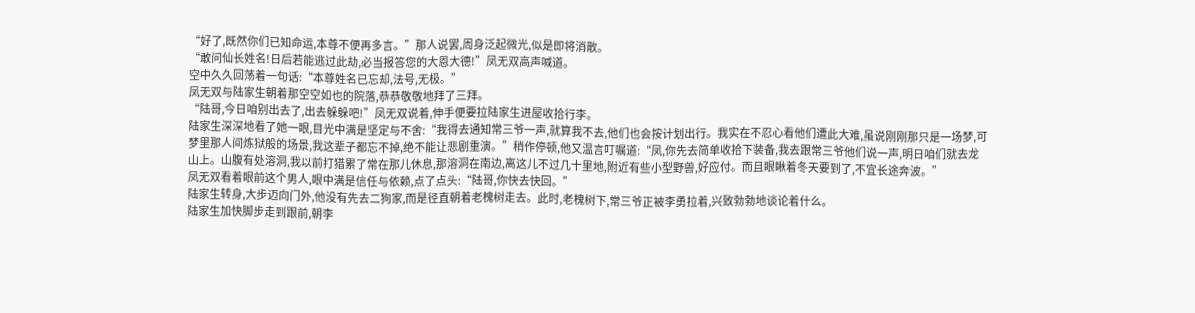“好了,既然你们已知命运,本尊不便再多言。”那人说罢,周身泛起微光,似是即将消散。
“敢问仙长姓名!日后若能逃过此劫,必当报答您的大恩大德!”凤无双高声喊道。
空中久久回荡着一句话:“本尊姓名已忘却,法号,无极。”
凤无双与陆家生朝着那空空如也的院落,恭恭敬敬地拜了三拜。
“陆哥,今日咱别出去了,出去躲躲吧!”凤无双说着,伸手便要拉陆家生进屋收拾行李。
陆家生深深地看了她一眼,目光中满是坚定与不舍:“我得去通知常三爷一声,就算我不去,他们也会按计划出行。我实在不忍心看他们遭此大难,虽说刚刚那只是一场梦,可梦里那人间炼狱般的场景,我这辈子都忘不掉,绝不能让悲剧重演。”稍作停顿,他又温言叮嘱道:“凤,你先去简单收拾下装备,我去跟常三爷他们说一声,明日咱们就去龙山上。山腹有处溶洞,我以前打猎累了常在那儿休息,那溶洞在南边,离这儿不过几十里地,附近有些小型野兽,好应付。而且眼瞅着冬天要到了,不宜长途奔波。”
凤无双看着眼前这个男人,眼中满是信任与依赖,点了点头:“陆哥,你快去快回。”
陆家生转身,大步迈向门外,他没有先去二狗家,而是径直朝着老槐树走去。此时,老槐树下,常三爷正被李勇拉着,兴致勃勃地谈论着什么。
陆家生加快脚步走到跟前,朝李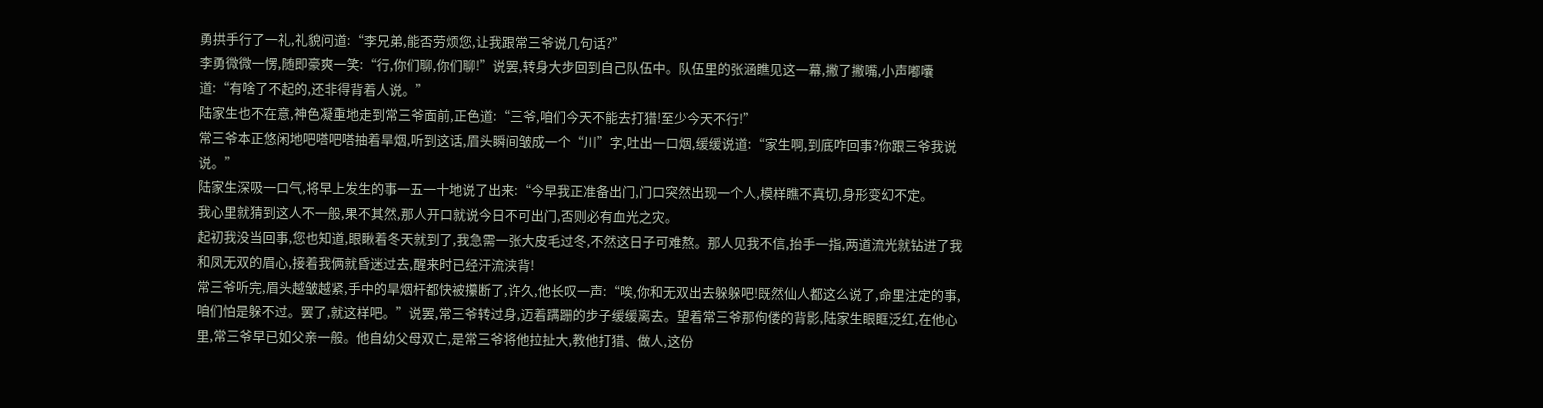勇拱手行了一礼,礼貌问道:“李兄弟,能否劳烦您,让我跟常三爷说几句话?”
李勇微微一愣,随即豪爽一笑:“行,你们聊,你们聊!”说罢,转身大步回到自己队伍中。队伍里的张涵瞧见这一幕,撇了撇嘴,小声嘟囔道:“有啥了不起的,还非得背着人说。”
陆家生也不在意,神色凝重地走到常三爷面前,正色道:“三爷,咱们今天不能去打猎!至少今天不行!”
常三爷本正悠闲地吧嗒吧嗒抽着旱烟,听到这话,眉头瞬间皱成一个“川”字,吐出一口烟,缓缓说道:“家生啊,到底咋回事?你跟三爷我说说。”
陆家生深吸一口气,将早上发生的事一五一十地说了出来:“今早我正准备出门,门口突然出现一个人,模样瞧不真切,身形变幻不定。
我心里就猜到这人不一般,果不其然,那人开口就说今日不可出门,否则必有血光之灾。
起初我没当回事,您也知道,眼瞅着冬天就到了,我急需一张大皮毛过冬,不然这日子可难熬。那人见我不信,抬手一指,两道流光就钻进了我和凤无双的眉心,接着我俩就昏迷过去,醒来时已经汗流浃背!
常三爷听完,眉头越皱越紧,手中的旱烟杆都快被攥断了,许久,他长叹一声:“唉,你和无双出去躲躲吧!既然仙人都这么说了,命里注定的事,咱们怕是躲不过。罢了,就这样吧。”说罢,常三爷转过身,迈着蹒跚的步子缓缓离去。望着常三爷那佝偻的背影,陆家生眼眶泛红,在他心里,常三爷早已如父亲一般。他自幼父母双亡,是常三爷将他拉扯大,教他打猎、做人,这份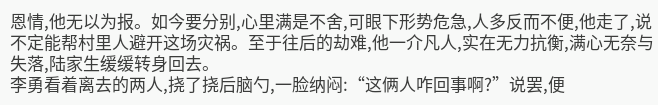恩情,他无以为报。如今要分别,心里满是不舍,可眼下形势危急,人多反而不便,他走了,说不定能帮村里人避开这场灾祸。至于往后的劫难,他一介凡人,实在无力抗衡,满心无奈与失落,陆家生缓缓转身回去。
李勇看着离去的两人,挠了挠后脑勺,一脸纳闷:“这俩人咋回事啊?”说罢,便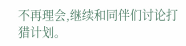不再理会,继续和同伴们讨论打猎计划。